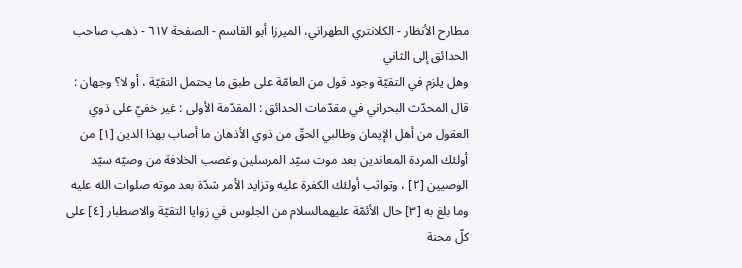مطارح الأنظار - الكلانتري الطهراني، الميرزا أبو القاسم - الصفحة ٦١٧ - ذهب صاحب الحدائق إلى الثاني
وهل يلزم في التقيّة وجود قول من العامّة على طبق ما يحتمل التقيّة ، أو لا؟ وجهان :
قال المحدّث البحراني في مقدّمات الحدائق : المقدّمة الأولى : غير خفيّ على ذوي العقول من أهل الإيمان وطالبي الحقّ من ذوي الأذهان ما أصاب بهذا الدين [١] من أولئك المردة المعاندين بعد موت سيّد المرسلين وغصب الخلافة من وصيّه سيّد الوصيين [٢] ، وتواثب أولئك الكفرة عليه وتزايد الأمر شدّة بعد موته صلوات الله عليه وما بلغ به [٣] حال الأئمّة عليهمالسلام من الجلوس في زوايا التقيّة والاصطبار [٤] على كلّ محنة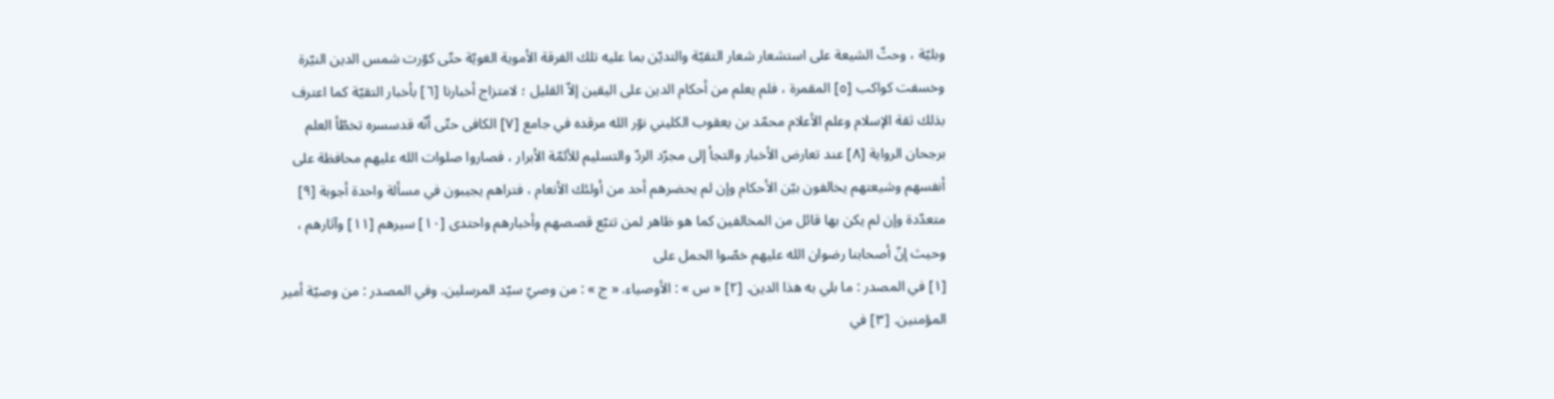وبليّة ، وحثّ الشيعة على استشعار شعار التقيّة والتديّن بما عليه تلك الفرقة الأموية الغويّة حتّى كوّرت شمس الدين النيّرة وخسفت كواكب [٥] المقمرة ، فلم يعلم من أحكام الدين على اليقين إلاّ القليل ؛ لامتزاج أخبارنا [٦] بأخبار التقيّة كما اعترف بذلك ثقة الإسلام وعلم الأعلام محمّد بن يعقوب الكليني نوّر الله مرقده في جامع [٧] الكافى حتّى أنّه قدسسره تخطّأ العلم برجحان الرواية [٨] عند تعارض الأخبار والتجأ إلى مجرّد الردّ والتسليم للأئمّة الأبرار ، فصاروا صلوات الله عليهم محافظة على أنفسهم وشيعتهم يخالفون بيّن الأحكام وإن لم يحضرهم أحد من أولئك الأنعام ، فتراهم يجيبون في مسألة واحدة أجوبة [٩] متعدّدة وإن لم يكن بها قائل من المخالفين كما هو ظاهر لمن تتبّع قصصهم وأخبارهم واحتدى [١٠] سيرهم [١١] وآثارهم ، وحيث إنّ أصحابنا رضوان الله عليهم خصّوا الحمل على
[١] في المصدر : ما بلي به هذا الدين. [٢] « س » : الأوصياء. « ج » : من وصيّ سيّد المرسلين. وفي المصدر : من وصيّة أمير المؤمنين. [٣] في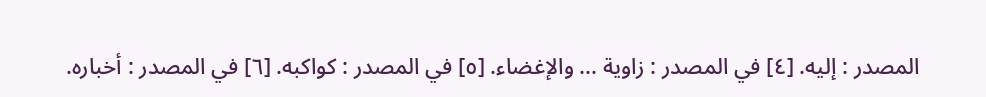المصدر : إليه. [٤] في المصدر : زاوية ... والإغضاء. [٥] في المصدر : كواكبه. [٦] في المصدر : أخباره.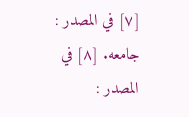[٧] في المصدر : جامعه. [٨] في المصدر :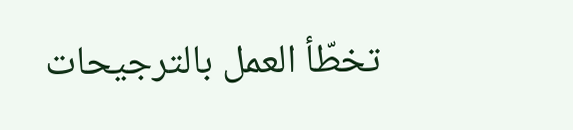تخطّأ العمل بالترجيحات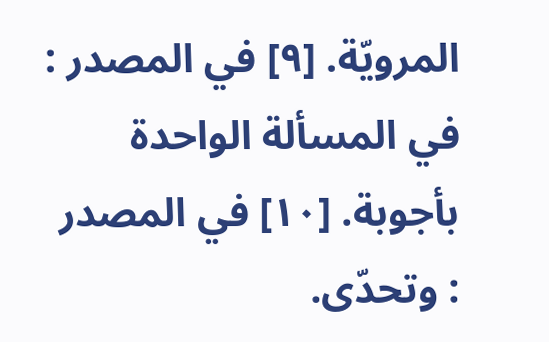المرويّة. [٩] في المصدر : في المسألة الواحدة بأجوبة. [١٠] في المصدر : وتحدّى.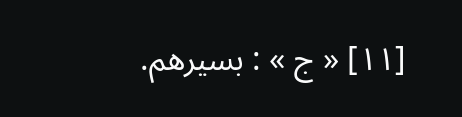[١١] « ج » : بسيرهم.